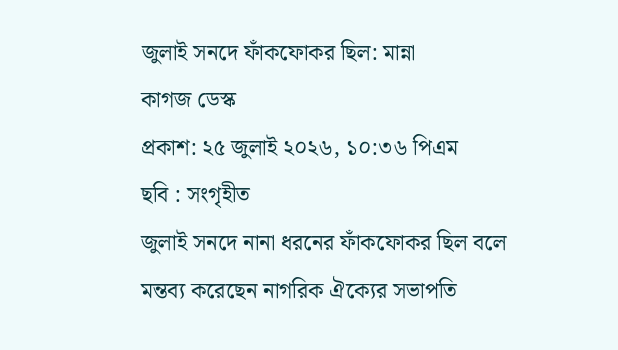জুলাই সনদে ফাঁকফোকর ছিল: মান্না
কাগজ ডেস্ক
প্রকাশ: ২৫ জুলাই ২০২৬, ১০:৩৬ পিএম
ছবি : সংগৃহীত
জুলাই সনদে নানা ধরনের ফাঁকফোকর ছিল বলে মন্তব্য করেছেন নাগরিক ঐক্যের সভাপতি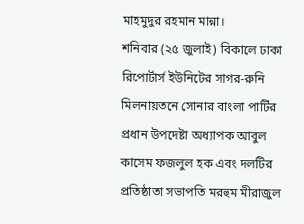মাহমুদুর রহমান মান্না।
শনিবার (২৫ জুলাই) বিকালে ঢাকা রিপোর্টার্স ইউনিটের সাগর-রুনি মিলনায়তনে সোনার বাংলা পার্টির প্রধান উপদেষ্টা অধ্যাপক আবুল কাসেম ফজলুল হক এবং দলটির প্রতিষ্ঠাতা সভাপতি মরহুম মীরাজুল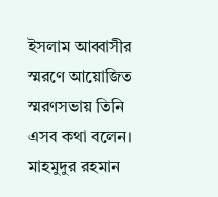ইসলাম আব্বাসীর স্মরণে আয়োজিত স্মরণসভায় তিনি এসব কথা বলেন।
মাহমুদুর রহমান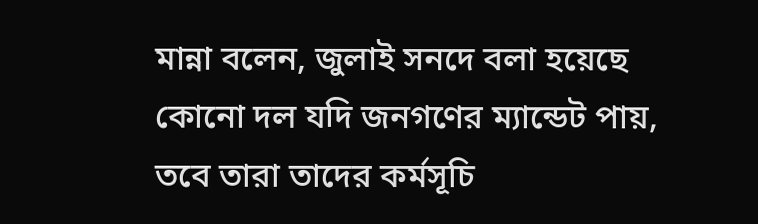মান্না বলেন, জুলাই সনদে বলা হয়েছে কোনো দল যদি জনগণের ম্যান্ডেট পায়, তবে তারা তাদের কর্মসূচি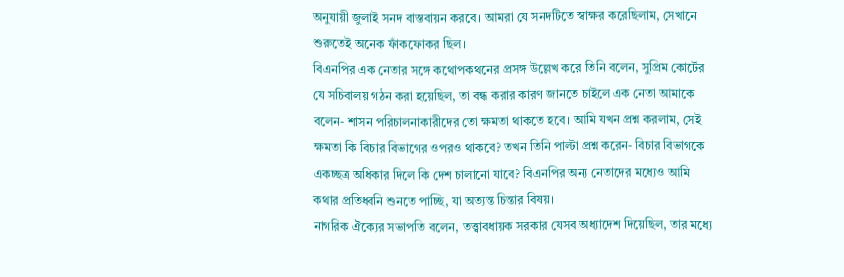অনুযায়ী জুলাই সনদ বাস্তবায়ন করবে। আমরা যে সনদটিতে স্বাক্ষর করেছিলাম, সেখানে শুরুতেই অনেক ফাঁকফোকর ছিল।
বিএনপির এক নেতার সঙ্গে কথোপকথনের প্রসঙ্গ উল্লেখ করে তিনি বলেন, সুপ্রিম কোর্টের যে সচিবালয় গঠন করা হয়েছিল, তা বন্ধ করার কারণ জানতে চাইলে এক নেতা আমাকে বলেন- শাসন পরিচালনাকারীদের তো ক্ষমতা থাকতে হবে। আমি যখন প্রশ্ন করলাম, সেই ক্ষমতা কি বিচার বিভাগের ওপরও থাকবে? তখন তিনি পাল্টা প্রশ্ন করেন- বিচার বিভাগকে একচ্ছত্র অধিকার দিলে কি দেশ চালানো যাবে? বিএনপির অন্য নেতাদের মধ্যেও আমি কথার প্রতিধ্বনি শুনতে পাচ্ছি, যা অত্যন্ত চিন্তার বিষয়।
নাগরিক ঐক্যের সভাপতি বলেন, তত্ত্বাবধায়ক সরকার যেসব অধ্যাদেশ দিয়েছিল, তার মধ্যে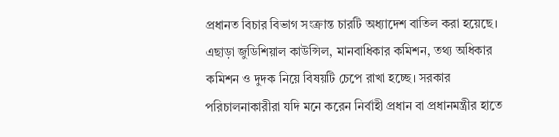প্রধানত বিচার বিভাগ সংক্রান্ত চারটি অধ্যাদেশ বাতিল করা হয়েছে। এছাড়া জুডিশিয়াল কাউন্সিল, মানবাধিকার কমিশন, তথ্য অধিকার কমিশন ও দুদক নিয়ে বিষয়টি চেপে রাখা হচ্ছে। সরকার পরিচালনাকারীরা যদি মনে করেন নির্বাহী প্রধান বা প্রধানমন্ত্রীর হাতে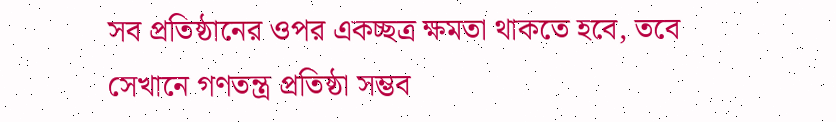সব প্রতিষ্ঠানের ওপর একচ্ছত্র ক্ষমতা থাকতে হবে, তবে সেখানে গণতন্ত্র প্রতিষ্ঠা সম্ভব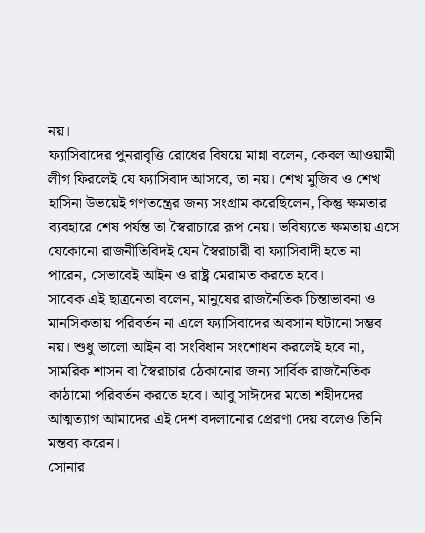নয়।
ফ্যাসিবাদের পুনরাবৃত্তি রোধের বিষয়ে মান্না বলেন, কেবল আওয়ামী লীগ ফিরলেই যে ফ্যাসিবাদ আসবে, তা নয়। শেখ মুজিব ও শেখ হাসিনা উভয়েই গণতন্ত্রের জন্য সংগ্রাম করেছিলেন, কিন্তু ক্ষমতার ব্যবহারে শেষ পর্যন্ত তা স্বৈরাচারে রূপ নেয়। ভবিষ্যতে ক্ষমতায় এসে যেকোনো রাজনীতিবিদই যেন স্বৈরাচারী বা ফ্যাসিবাদী হতে না পারেন, সেভাবেই আইন ও রাষ্ট্র মেরামত করতে হবে।
সাবেক এই ছাত্রনেতা বলেন, মানুষের রাজনৈতিক চিন্তাভাবনা ও মানসিকতায় পরিবর্তন না এলে ফ্যাসিবাদের অবসান ঘটানো সম্ভব নয়। শুধু ভালো আইন বা সংবিধান সংশোধন করলেই হবে না, সামরিক শাসন বা স্বৈরাচার ঠেকানোর জন্য সার্বিক রাজনৈতিক কাঠামো পরিবর্তন করতে হবে। আবু সাঈদের মতো শহীদদের আত্মত্যাগ আমাদের এই দেশ বদলানোর প্রেরণা দেয় বলেও তিনি মন্তব্য করেন।
সোনার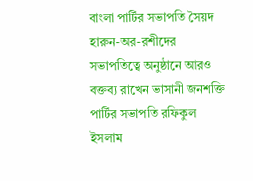বাংলা পার্টির সভাপতি সৈয়দ হারুন-অর-রশীদের সভাপতিত্বে অনুষ্ঠানে আরও বক্তব্য রাখেন ভাসানী জনশক্তি পার্টির সভাপতি রফিকুল ইসলাম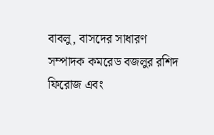বাবলু, বাসদের সাধারণ সম্পাদক কমরেড বজলুর রশিদ ফিরোজ এবং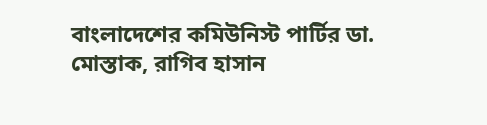বাংলাদেশের কমিউনিস্ট পার্টির ডা. মোস্তাক, রাগিব হাসান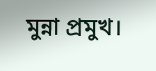মুন্না প্রমুখ।